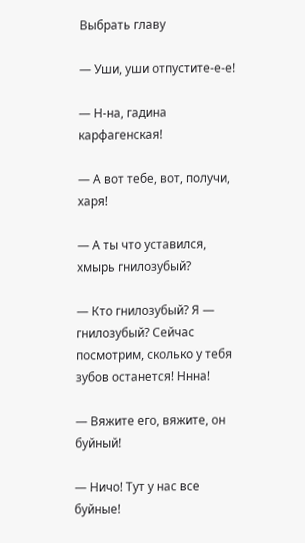Выбрать главу

— Уши, уши отпустите-е-е!

— Н-на, гадина карфагенская!

— А вот тебе, вот, получи, харя!

— А ты что уставился, хмырь гнилозубый?

— Кто гнилозубый? Я — гнилозубый? Сейчас посмотрим, сколько у тебя зубов останется! Ннна!

— Вяжите его, вяжите, он буйный!

— Ничо! Тут у нас все буйные!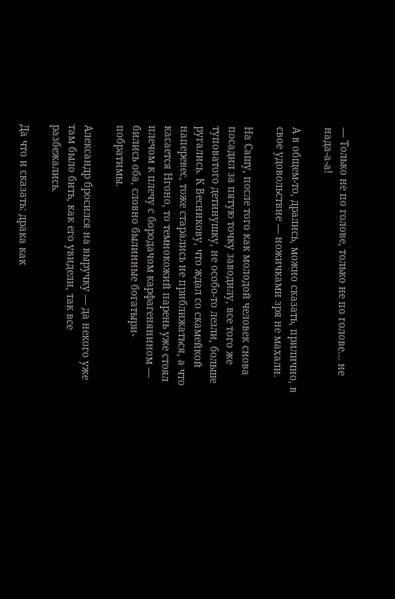— Только не по голове, только не по голове… не нада-а-а!

А в общем-то, дрались, можно сказать, прилично, в свое удовольствие — ножичками зря не махали.

На Сашу, после того как молодой человек снова посадил за пятую точку заводилу, все того же туповатого детинушку, не особо-то лезли, больше ругались. К Весникову, что ждал со скамейкой наперевес, тоже старались не приближаться, а что касается Нгоно, то темнокожий парень уже стоял плечом к плечу с бородачом карфагенянином — бились оба, словно былинные богатыри-побратимы.

Александр бросился на выручку — да некого уже там было бить, как его увидели, так все разбежались.

Да что и сказать: драка как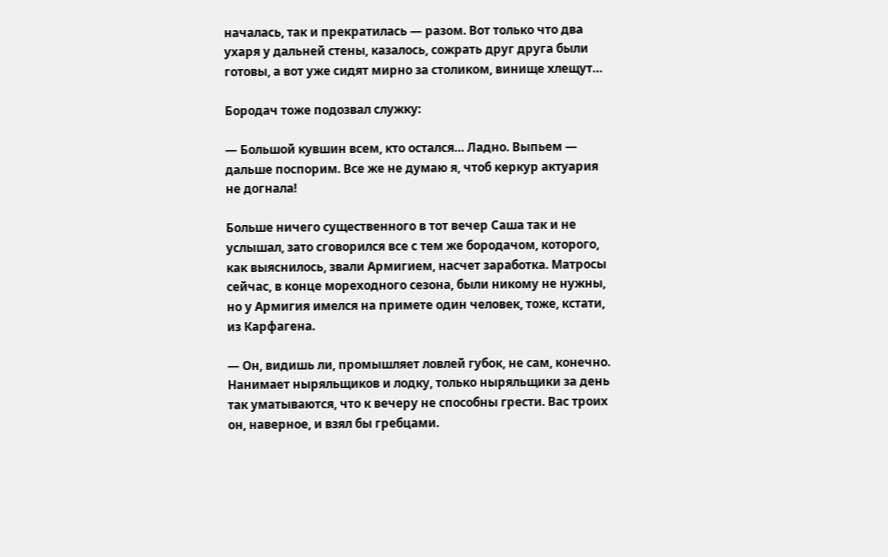началась, так и прекратилась — разом. Вот только что два ухаря у дальней стены, казалось, сожрать друг друга были готовы, а вот уже сидят мирно за столиком, винище хлещут…

Бородач тоже подозвал служку:

— Большой кувшин всем, кто остался… Ладно. Выпьем — дальше поспорим. Все же не думаю я, чтоб керкур актуария не догнала!

Больше ничего существенного в тот вечер Саша так и не услышал, зато сговорился все с тем же бородачом, которого, как выяснилось, звали Армигием, насчет заработка. Матросы сейчас, в конце мореходного сезона, были никому не нужны, но у Армигия имелся на примете один человек, тоже, кстати, из Карфагена.

— Он, видишь ли, промышляет ловлей губок, не сам, конечно. Нанимает ныряльщиков и лодку, только ныряльщики за день так уматываются, что к вечеру не способны грести. Вас троих он, наверное, и взял бы гребцами.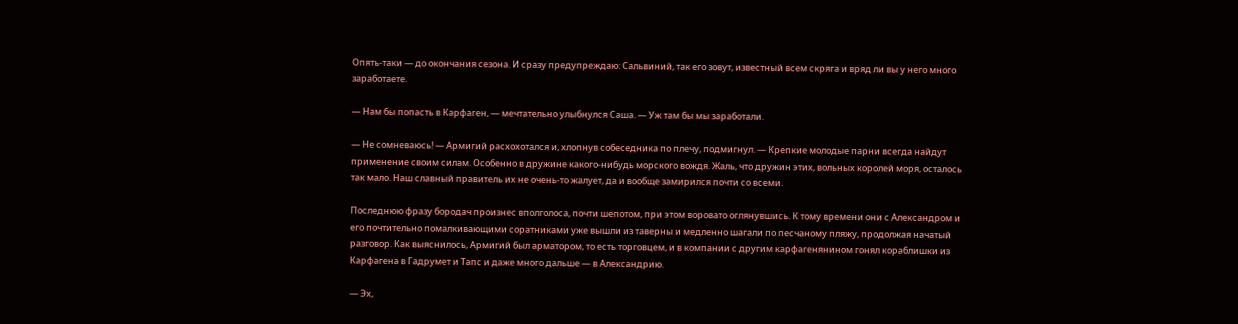Опять-таки — до окончания сезона. И сразу предупреждаю: Сальвиний, так его зовут, известный всем скряга и вряд ли вы у него много заработаете.

— Нам бы попасть в Карфаген, — мечтательно улыбнулся Саша. — Уж там бы мы заработали.

— Не сомневаюсь! — Армигий расхохотался и, хлопнув собеседника по плечу, подмигнул. — Крепкие молодые парни всегда найдут применение своим силам. Особенно в дружине какого-нибудь морского вождя. Жаль, что дружин этих, вольных королей моря, осталось так мало. Наш славный правитель их не очень-то жалует, да и вообще замирился почти со всеми.

Последнюю фразу бородач произнес вполголоса, почти шепотом, при этом воровато оглянувшись. К тому времени они с Александром и его почтительно помалкивающими соратниками уже вышли из таверны и медленно шагали по песчаному пляжу, продолжая начатый разговор. Как выяснилось, Армигий был арматором, то есть торговцем, и в компании с другим карфагенянином гонял кораблишки из Карфагена в Гадрумет и Тапс и даже много дальше — в Александрию.

— Эх,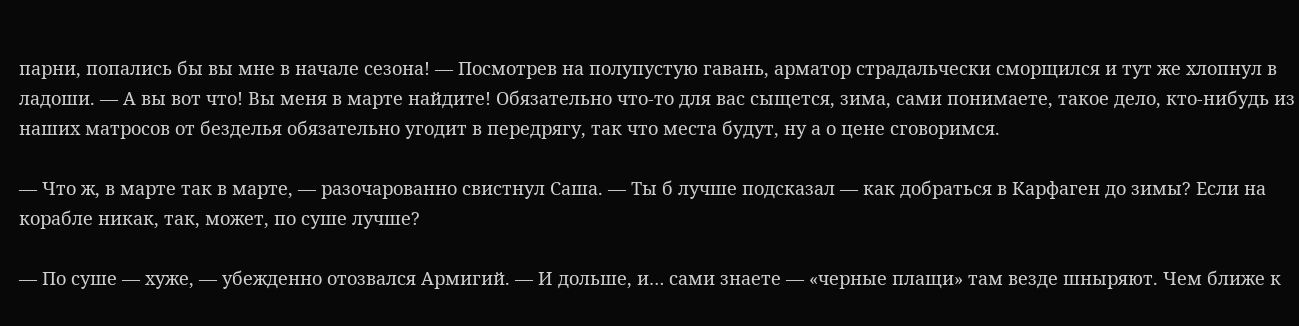парни, попались бы вы мне в начале сезона! — Посмотрев на полупустую гавань, арматор страдальчески сморщился и тут же хлопнул в ладоши. — А вы вот что! Вы меня в марте найдите! Обязательно что-то для вас сыщется, зима, сами понимаете, такое дело, кто-нибудь из наших матросов от безделья обязательно угодит в передрягу, так что места будут, ну а о цене сговоримся.

— Что ж, в марте так в марте, — разочарованно свистнул Саша. — Ты б лучше подсказал — как добраться в Карфаген до зимы? Если на корабле никак, так, может, по суше лучше?

— По суше — хуже, — убежденно отозвался Армигий. — И дольше, и… сами знаете — «черные плащи» там везде шныряют. Чем ближе к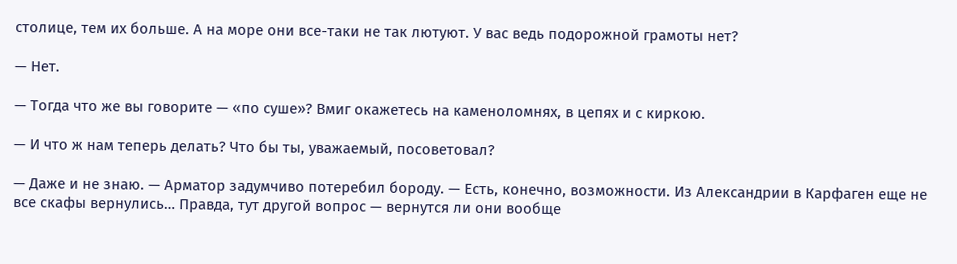столице, тем их больше. А на море они все-таки не так лютуют. У вас ведь подорожной грамоты нет?

— Нет.

— Тогда что же вы говорите — «по суше»? Вмиг окажетесь на каменоломнях, в цепях и с киркою.

— И что ж нам теперь делать? Что бы ты, уважаемый, посоветовал?

— Даже и не знаю. — Арматор задумчиво потеребил бороду. — Есть, конечно, возможности. Из Александрии в Карфаген еще не все скафы вернулись… Правда, тут другой вопрос — вернутся ли они вообще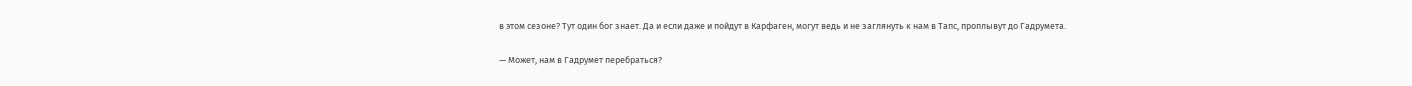в этом сезоне? Тут один бог знает. Да и если даже и пойдут в Карфаген, могут ведь и не заглянуть к нам в Тапс, проплывут до Гадрумета.

— Может, нам в Гадрумет перебраться?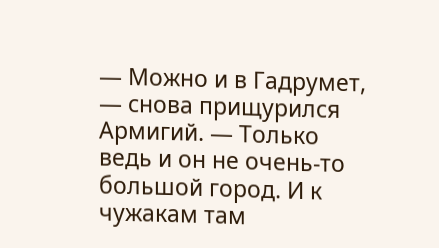— Можно и в Гадрумет, — снова прищурился Армигий. — Только ведь и он не очень-то большой город. И к чужакам там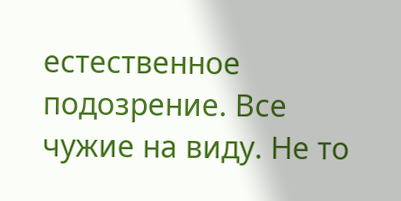естественное подозрение. Все чужие на виду. Не то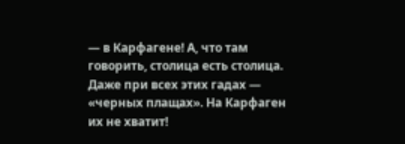— в Карфагене! А, что там говорить, столица есть столица. Даже при всех этих гадах — «черных плащах». На Карфаген их не хватит!